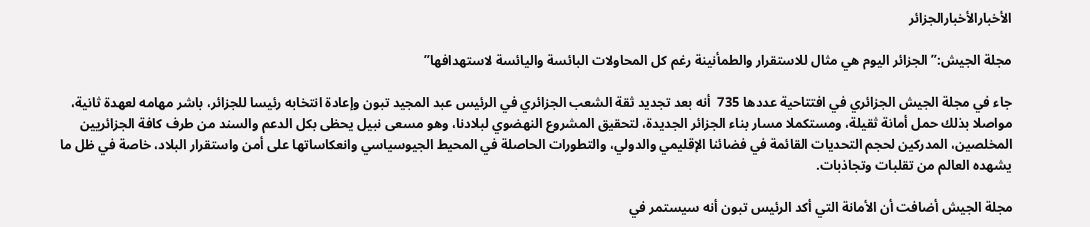الأخبارالأخبارالجزائر

مجلة الجيش:”الجزائر اليوم هي مثال للاستقرار والطمأنينة رغم كل المحاولات البائسة واليائسة لاستهدافها”

جاء في مجلة الجيش الجزائري في افتتاحية عددها 735  أنه بعد تجديد ثقة الشعب الجزائري في الرئيس عبد المجيد تبون وإعادة انتخابه رئيسا للجزائر، باشر مهامه لعهدة ثانية، مواصلا بذلك حمل أمانة ثقيلة، ومستكملا مسار بناء الجزائر الجديدة، لتحقيق المشروع النهضوي لبلادنا، وهو مسعى نبيل يحظى بكل الدعم والسند من طرف كافة الجزائريين المخلصين، المدركين لحجم التحديات القائمة في فضائنا الإقليمي والدولي، والتطورات الحاصلة في المحيط الجيوسياسي وانعكاساتها على أمن واستقرار البلاد، خاصة في ظل ما يشهده العالم من تقلبات وتجاذبات.

مجلة الجيش أضافت أن الأمانة التي أكد الرئيس تبون أنه سيستمر في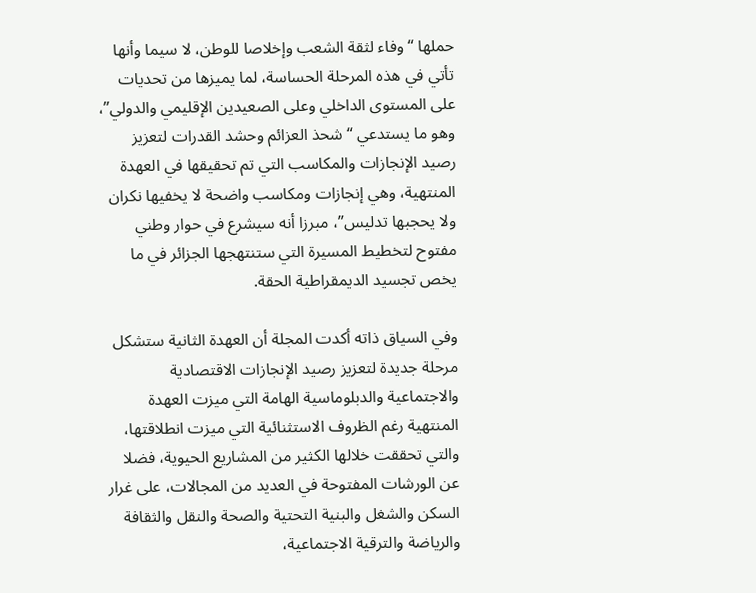حملها “وفاء لثقة الشعب وإخلاصا للوطن، لا سيما وأنها تأتي في هذه المرحلة الحساسة، لما يميزها من تحديات على المستوى الداخلي وعلى الصعيدين الإقليمي والدولي”، وهو ما يستدعي “شحذ العزائم وحشد القدرات لتعزيز رصيد الإنجازات والمكاسب التي تم تحقيقها في العهدة المنتهية، وهي إنجازات ومكاسب واضحة لا يخفيها نكران ولا يحجبها تدليس”، مبرزا أنه سيشرع في حوار وطني مفتوح لتخطيط المسيرة التي ستنتهجها الجزائر في ما يخص تجسيد الديمقراطية الحقة.

وفي السياق ذاته أكدت المجلة أن العهدة الثانية ستشكل مرحلة جديدة لتعزيز رصيد الإنجازات الاقتصادية والاجتماعية والدبلوماسية الهامة التي ميزت العهدة المنتهية رغم الظروف الاستثنائية التي ميزت انطلاقتها، والتي تحققت خلالها الكثير من المشاريع الحيوية، فضلا عن الورشات المفتوحة في العديد من المجالات، على غرار السكن والشغل والبنية التحتية والصحة والنقل والثقافة والرياضة والترقية الاجتماعية،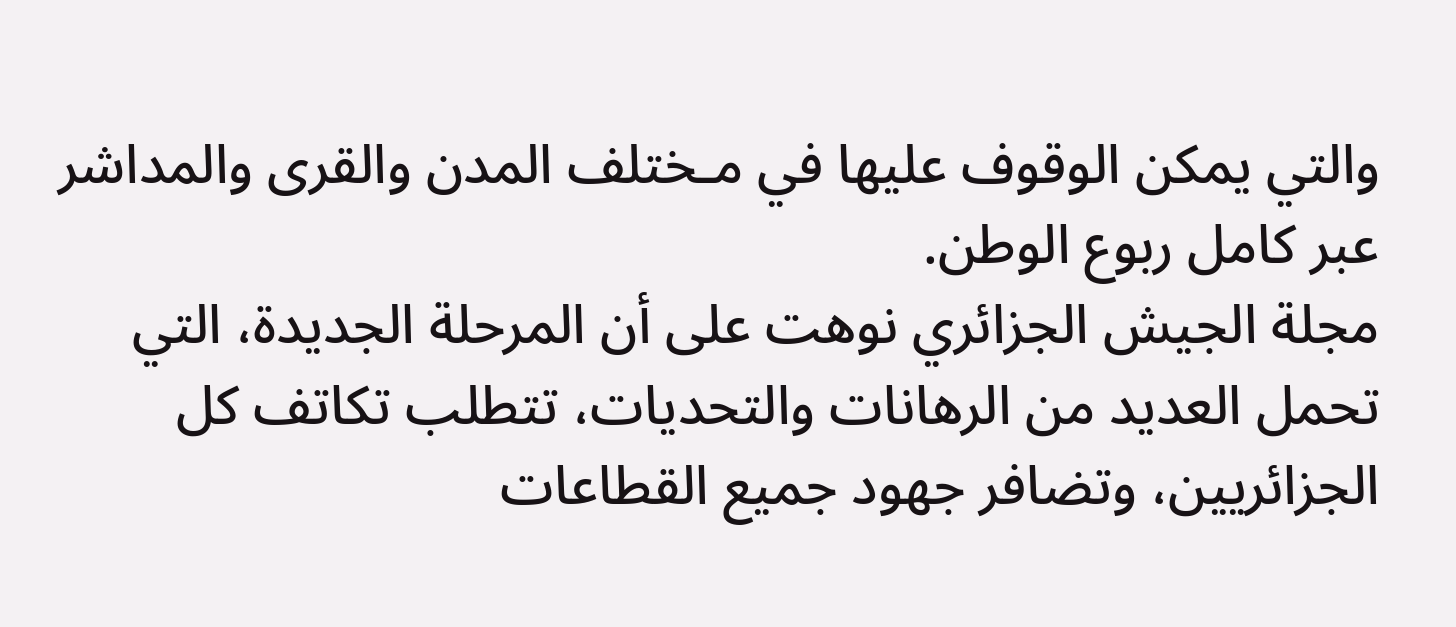والتي يمكن الوقوف عليها في مـختلف المدن والقرى والمداشر عبر كامل ربوع الوطن.
مجلة الجيش الجزائري نوهت على أن المرحلة الجديدة، التي تحمل العديد من الرهانات والتحديات، تتطلب تكاتف كل الجزائريين، وتضافر جهود جميع القطاعات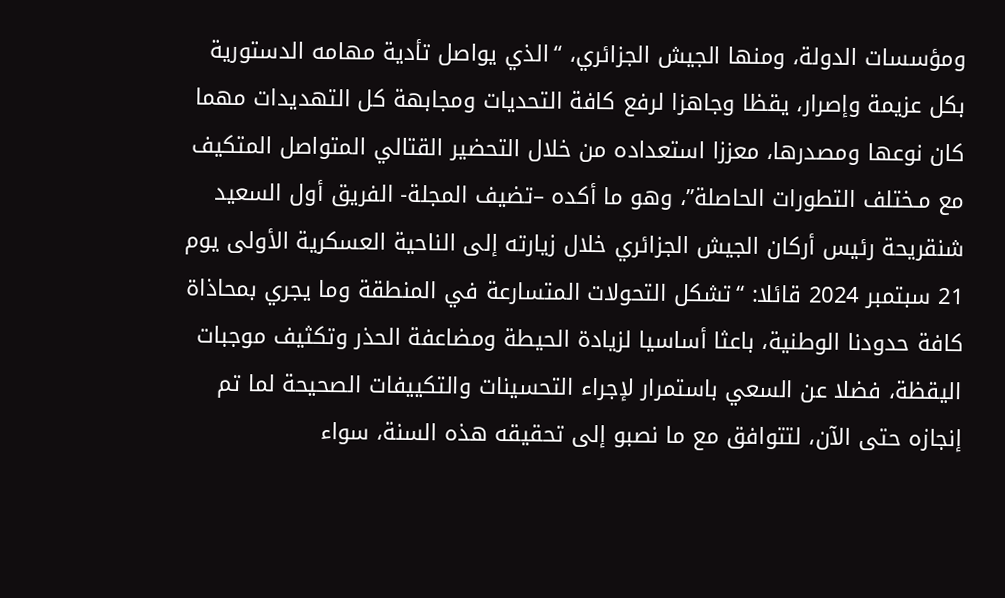ومؤسسات الدولة، ومنها الجيش الجزائري، “الذي يواصل تأدية مهامه الدستورية بكل عزيمة وإصرار، يقظا وجاهزا لرفع كافة التحديات ومجابهة كل التهديدات مهما كان نوعها ومصدرها، معززا استعداده من خلال التحضير القتالي المتواصل المتكيف مع مـختلف التطورات الحاصلة”، وهو ما أكده –تضيف المجلة- الفريق أول السعيد شنقريحة رئيس أركان الجيش الجزائري خلال زيارته إلى الناحية العسكرية الأولى يوم 21 سبتمبر 2024 قائلا: “تشكل التحولات المتسارعة في المنطقة وما يجري بمحاذاة كافة حدودنا الوطنية، باعثا أساسيا لزيادة الحيطة ومضاعفة الحذر وتكثيف موجبات اليقظة، فضلا عن السعي باستمرار لإجراء التحسينات والتكييفات الصحيحة لما تم إنجازه حتى الآن، لتتوافق مع ما نصبو إلى تحقيقه هذه السنة، سواء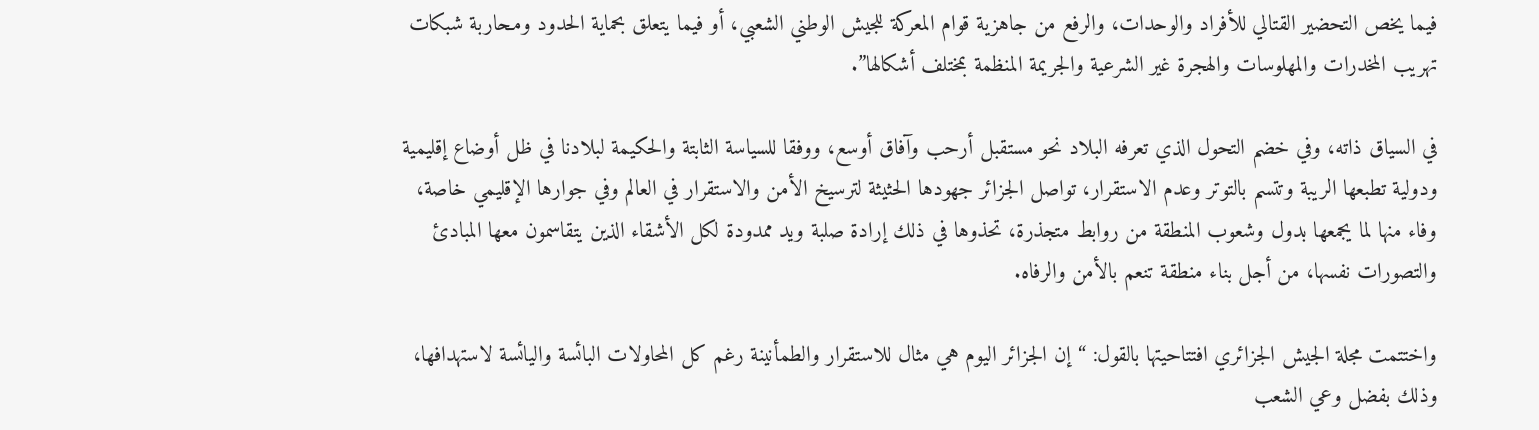فيما يخص التحضير القتالي للأفراد والوحدات، والرفع من جاهزية قوام المعركة للجيش الوطني الشعبي، أو فيما يتعلق بحماية الحدود ومـحاربة شبكات تهريب المخدرات والمهلوسات والهجرة غير الشرعية والجريمة المنظمة بمختلف أشكالها”.

في السياق ذاته، وفي خضم التحول الذي تعرفه البلاد نحو مستقبل أرحب وآفاق أوسع، ووفقا للسياسة الثابتة والحكيمة لبلادنا في ظل أوضاع إقليمية ودولية تطبعها الريبة وتتسم بالتوتر وعدم الاستقرار، تواصل الجزائر جهودها الحثيثة لترسيخ الأمن والاستقرار في العالم وفي جوارها الإقليمي خاصة، وفاء منها لما يجمعها بدول وشعوب المنطقة من روابط متجذرة، تحذوها في ذلك إرادة صلبة ويد ممدودة لكل الأشقاء الذين يتقاسمون معها المبادئ والتصورات نفسها، من أجل بناء منطقة تنعم بالأمن والرفاه.

واختتمت مجلة الجيش الجزائري افتتاحيتها بالقول: “إن الجزائر اليوم هي مثال للاستقرار والطمأنينة رغم كل المحاولات البائسة واليائسة لاستهدافها، وذلك بفضل وعي الشعب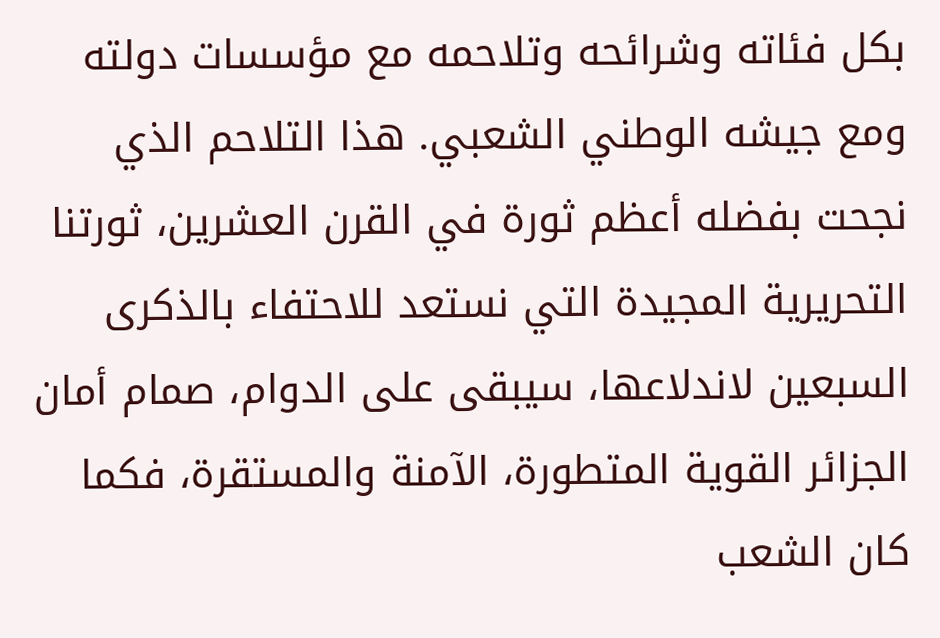بكل فئاته وشرائحه وتلاحمه مع مؤسسات دولته ومع جيشه الوطني الشعبي. هذا التلاحم الذي نجحت بفضله أعظم ثورة في القرن العشرين، ثورتنا التحريرية المجيدة التي نستعد للاحتفاء بالذكرى السبعين لاندلاعها، سيبقى على الدوام، صمام أمان الجزائر القوية المتطورة، الآمنة والمستقرة، فكما كان الشعب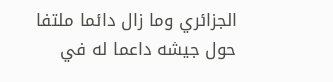الجزائري وما زال دائما ملتفا حول جيشه داعما له في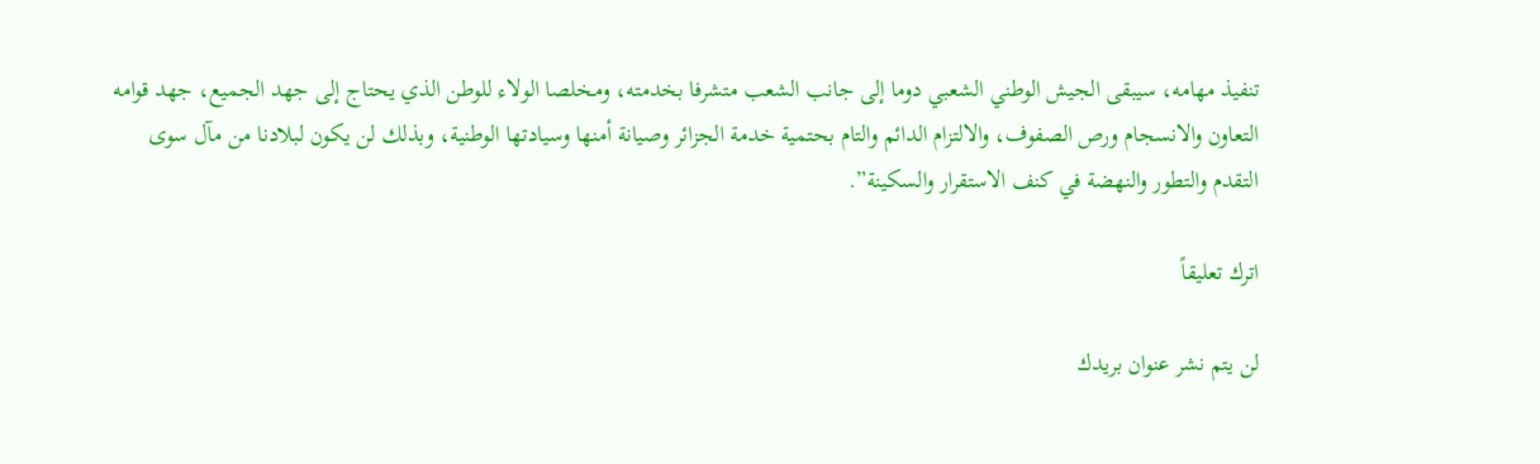تنفيذ مهامه، سيبقى الجيش الوطني الشعبي دوما إلى جانب الشعب متشرفا بخدمته، ومـخلصا الولاء للوطن الذي يحتاج إلى جهد الجميع، جهد قوامه التعاون والانسجام ورص الصفوف، والالتزام الدائم والتام بحتمية خدمة الجزائر وصيانة أمنها وسيادتها الوطنية، وبذلك لن يكون لبلادنا من مآل سوى التقدم والتطور والنهضة في كنف الاستقرار والسكينة”.

اترك تعليقاً

لن يتم نشر عنوان بريدك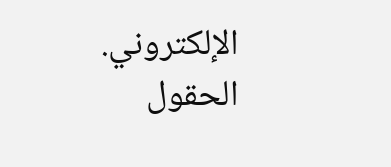الإلكتروني. الحقول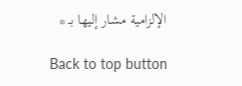الإلزامية مشار إليها بـ *

Back to top button